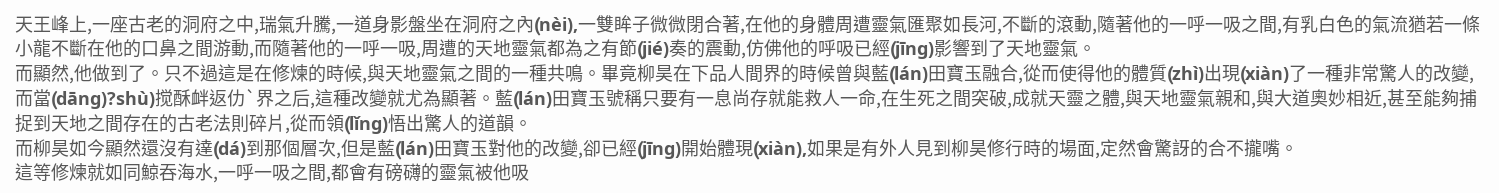天王峰上,一座古老的洞府之中,瑞氣升騰,一道身影盤坐在洞府之內(nèi),一雙眸子微微閉合著,在他的身體周遭靈氣匯聚如長河,不斷的滾動,隨著他的一呼一吸之間,有乳白色的氣流猶若一條小龍不斷在他的口鼻之間游動,而隨著他的一呼一吸,周遭的天地靈氣都為之有節(jié)奏的震動,仿佛他的呼吸已經(jīng)影響到了天地靈氣。
而顯然,他做到了。只不過這是在修煉的時候,與天地靈氣之間的一種共鳴。畢竟柳昊在下品人間界的時候曾與藍(lán)田寶玉融合,從而使得他的體質(zhì)出現(xiàn)了一種非常驚人的改變,而當(dāng)?shù)搅酥衅返仂`界之后,這種改變就尤為顯著。藍(lán)田寶玉號稱只要有一息尚存就能救人一命,在生死之間突破,成就天靈之體,與天地靈氣親和,與大道奧妙相近,甚至能夠捕捉到天地之間存在的古老法則碎片,從而領(lǐng)悟出驚人的道韻。
而柳昊如今顯然還沒有達(dá)到那個層次,但是藍(lán)田寶玉對他的改變,卻已經(jīng)開始體現(xiàn),如果是有外人見到柳昊修行時的場面,定然會驚訝的合不攏嘴。
這等修煉就如同鯨吞海水,一呼一吸之間,都會有磅礴的靈氣被他吸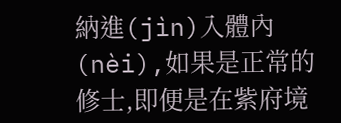納進(jìn)入體內(nèi),如果是正常的修士,即便是在紫府境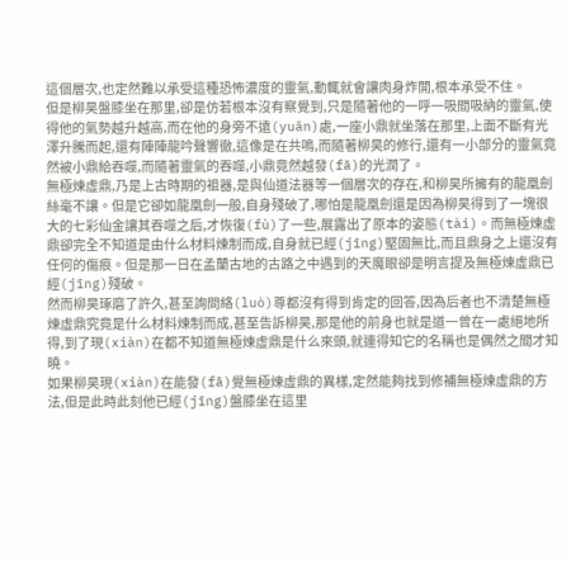這個層次,也定然難以承受這種恐怖濃度的靈氣,動輒就會讓肉身炸開,根本承受不住。
但是柳昊盤膝坐在那里,卻是仿若根本沒有察覺到,只是隨著他的一呼一吸間吸納的靈氣,使得他的氣勢越升越高,而在他的身旁不遠(yuǎn)處,一座小鼎就坐落在那里,上面不斷有光澤升騰而起,還有陣陣龍吟聲響徹,這像是在共鳴,而隨著柳昊的修行,還有一小部分的靈氣竟然被小鼎給吞噬,而隨著靈氣的吞噬,小鼎竟然越發(fā)的光潤了。
無極煉虛鼎,乃是上古時期的祖器,是與仙道法器等一個層次的存在,和柳昊所擁有的龍凰劍絲毫不讓。但是它卻如龍凰劍一般,自身殘破了,哪怕是龍凰劍還是因為柳昊得到了一塊很大的七彩仙金讓其吞噬之后,才恢復(fù)了一些,展露出了原本的姿態(tài)。而無極煉虛鼎卻完全不知道是由什么材料煉制而成,自身就已經(jīng)堅固無比,而且鼎身之上還沒有任何的傷痕。但是那一日在孟蘭古地的古路之中遇到的天魔眼卻是明言提及無極煉虛鼎已經(jīng)殘破。
然而柳昊琢磨了許久,甚至詢問絡(luò)尊都沒有得到肯定的回答,因為后者也不清楚無極煉虛鼎究竟是什么材料煉制而成,甚至告訴柳昊,那是他的前身也就是道一曾在一處絕地所得,到了現(xiàn)在都不知道無極煉虛鼎是什么來頭,就連得知它的名稱也是偶然之間才知曉。
如果柳昊現(xiàn)在能發(fā)覺無極煉虛鼎的異樣,定然能夠找到修補無極煉虛鼎的方法,但是此時此刻他已經(jīng)盤膝坐在這里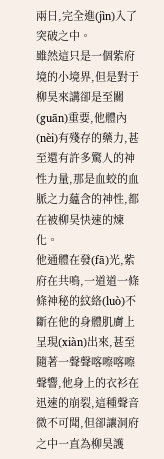兩日,完全進(jìn)入了突破之中。
雖然這只是一個紫府境的小境界,但是對于柳昊來講卻是至關(guān)重要,他體內(nèi)有殘存的藥力,甚至還有許多驚人的神性力量,那是血蛟的血脈之力蘊含的神性,都在被柳昊快速的煉化。
他通體在發(fā)光,紫府在共鳴,一道道一條條神秘的紋絡(luò)不斷在他的身體肌膚上呈現(xiàn)出來,甚至隨著一聲聲喀嚓喀嚓聲響,他身上的衣衫在迅速的崩裂,這種聲音微不可聞,但卻讓洞府之中一直為柳昊護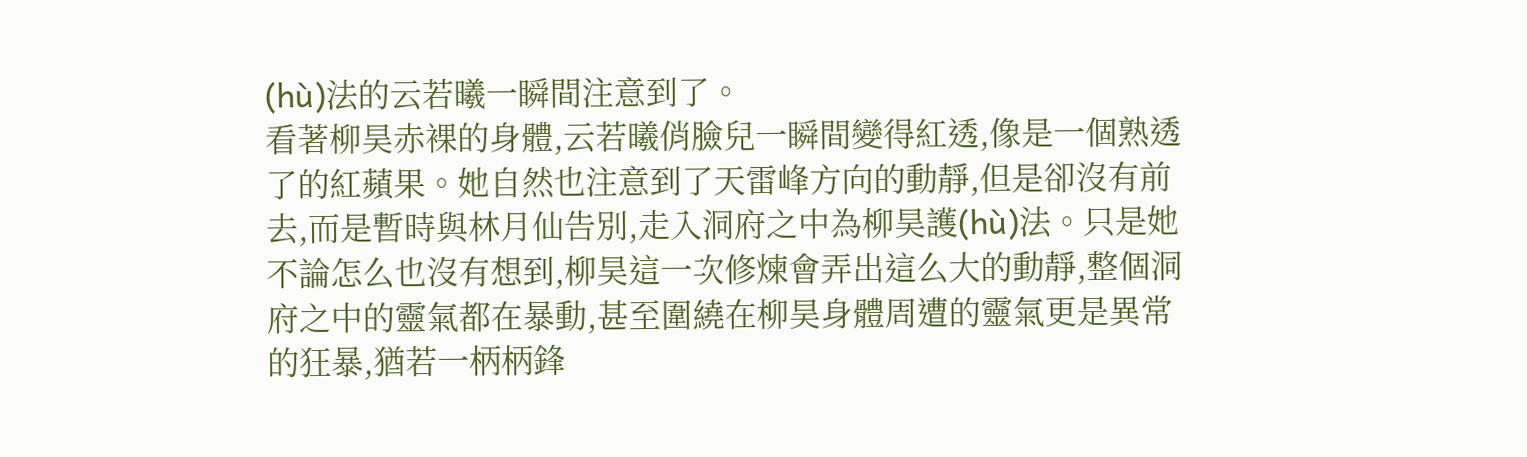(hù)法的云若曦一瞬間注意到了。
看著柳昊赤裸的身體,云若曦俏臉兒一瞬間變得紅透,像是一個熟透了的紅蘋果。她自然也注意到了天雷峰方向的動靜,但是卻沒有前去,而是暫時與林月仙告別,走入洞府之中為柳昊護(hù)法。只是她不論怎么也沒有想到,柳昊這一次修煉會弄出這么大的動靜,整個洞府之中的靈氣都在暴動,甚至圍繞在柳昊身體周遭的靈氣更是異常的狂暴,猶若一柄柄鋒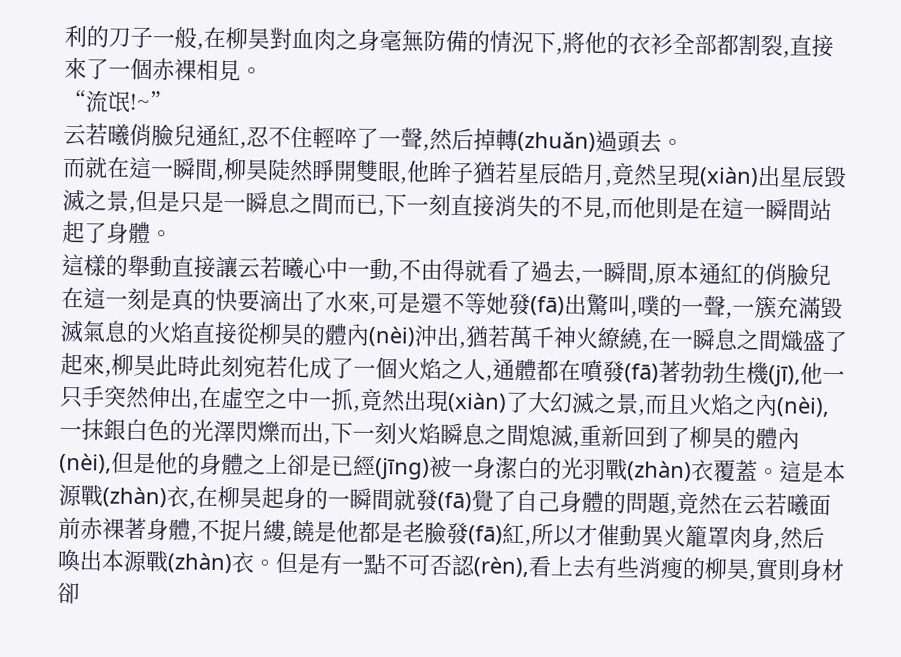利的刀子一般,在柳昊對血肉之身毫無防備的情況下,將他的衣衫全部都割裂,直接來了一個赤裸相見。
“流氓!~”
云若曦俏臉兒通紅,忍不住輕啐了一聲,然后掉轉(zhuǎn)過頭去。
而就在這一瞬間,柳昊陡然睜開雙眼,他眸子猶若星辰皓月,竟然呈現(xiàn)出星辰毀滅之景,但是只是一瞬息之間而已,下一刻直接消失的不見,而他則是在這一瞬間站起了身體。
這樣的舉動直接讓云若曦心中一動,不由得就看了過去,一瞬間,原本通紅的俏臉兒在這一刻是真的快要滴出了水來,可是還不等她發(fā)出驚叫,噗的一聲,一簇充滿毀滅氣息的火焰直接從柳昊的體內(nèi)沖出,猶若萬千神火繚繞,在一瞬息之間熾盛了起來,柳昊此時此刻宛若化成了一個火焰之人,通體都在噴發(fā)著勃勃生機(jī),他一只手突然伸出,在虛空之中一抓,竟然出現(xiàn)了大幻滅之景,而且火焰之內(nèi),一抹銀白色的光澤閃爍而出,下一刻火焰瞬息之間熄滅,重新回到了柳昊的體內(nèi),但是他的身體之上卻是已經(jīng)被一身潔白的光羽戰(zhàn)衣覆蓋。這是本源戰(zhàn)衣,在柳昊起身的一瞬間就發(fā)覺了自己身體的問題,竟然在云若曦面前赤裸著身體,不捉片縷,饒是他都是老臉發(fā)紅,所以才催動異火籠罩肉身,然后喚出本源戰(zhàn)衣。但是有一點不可否認(rèn),看上去有些消瘦的柳昊,實則身材卻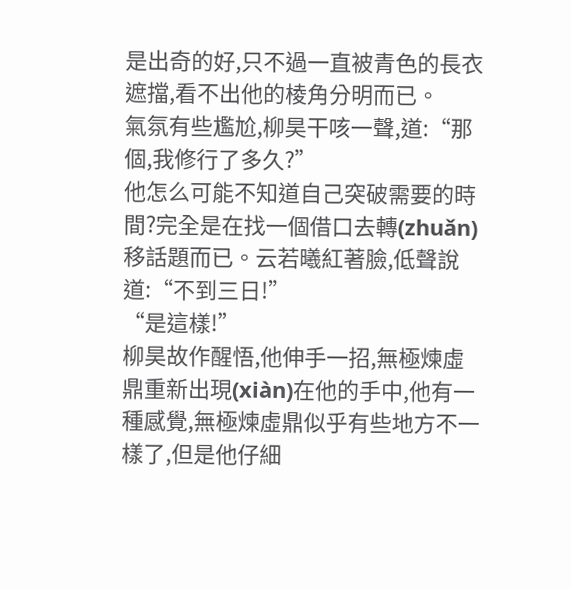是出奇的好,只不過一直被青色的長衣遮擋,看不出他的棱角分明而已。
氣氛有些尷尬,柳昊干咳一聲,道:“那個,我修行了多久?”
他怎么可能不知道自己突破需要的時間?完全是在找一個借口去轉(zhuǎn)移話題而已。云若曦紅著臉,低聲說道:“不到三日!”
“是這樣!”
柳昊故作醒悟,他伸手一招,無極煉虛鼎重新出現(xiàn)在他的手中,他有一種感覺,無極煉虛鼎似乎有些地方不一樣了,但是他仔細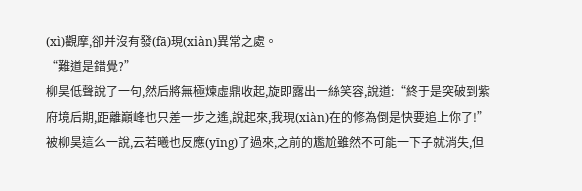(xì)觀摩,卻并沒有發(fā)現(xiàn)異常之處。
“難道是錯覺?”
柳昊低聲說了一句,然后將無極煉虛鼎收起,旋即露出一絲笑容,說道:“終于是突破到紫府境后期,距離巔峰也只差一步之遙,說起來,我現(xiàn)在的修為倒是快要追上你了!”
被柳昊這么一說,云若曦也反應(yīng)了過來,之前的尷尬雖然不可能一下子就消失,但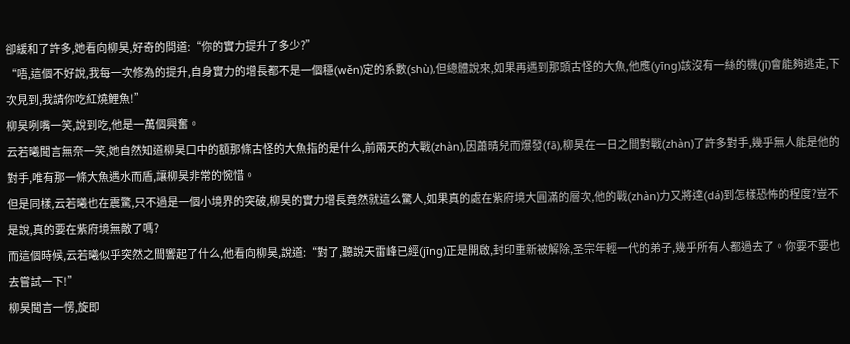卻緩和了許多,她看向柳昊,好奇的問道:“你的實力提升了多少?”
“唔,這個不好說,我每一次修為的提升,自身實力的增長都不是一個穩(wěn)定的系數(shù),但總體說來,如果再遇到那頭古怪的大魚,他應(yīng)該沒有一絲的機(jī)會能夠逃走,下次見到,我請你吃紅燒鯉魚!”
柳昊咧嘴一笑,說到吃,他是一萬個興奮。
云若曦聞言無奈一笑,她自然知道柳昊口中的額那條古怪的大魚指的是什么,前兩天的大戰(zhàn),因蕭晴兒而爆發(fā),柳昊在一日之間對戰(zhàn)了許多對手,幾乎無人能是他的對手,唯有那一條大魚遇水而盾,讓柳昊非常的惋惜。
但是同樣,云若曦也在震驚,只不過是一個小境界的突破,柳昊的實力增長竟然就這么驚人,如果真的處在紫府境大圓滿的層次,他的戰(zhàn)力又將達(dá)到怎樣恐怖的程度?豈不是說,真的要在紫府境無敵了嗎?
而這個時候,云若曦似乎突然之間響起了什么,他看向柳昊,說道:“對了,聽說天雷峰已經(jīng)正是開啟,封印重新被解除,圣宗年輕一代的弟子,幾乎所有人都過去了。你要不要也去嘗試一下!”
柳昊聞言一愣,旋即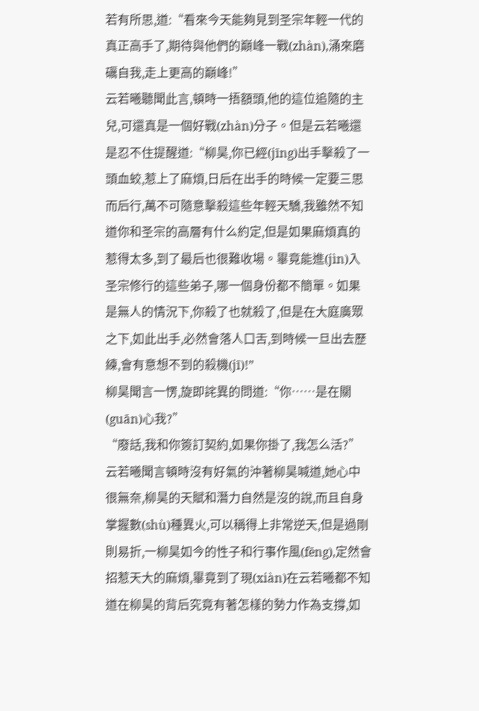若有所思,道:“看來今天能夠見到圣宗年輕一代的真正高手了,期待與他們的巔峰一戰(zhàn),涌來磨礪自我,走上更高的巔峰!”
云若曦聽聞此言,頓時一捂額頭,他的這位追隨的主兒,可還真是一個好戰(zhàn)分子。但是云若曦還是忍不住提醒道:“柳昊,你已經(jīng)出手擊殺了一頭血蛟,惹上了麻煩,日后在出手的時候一定要三思而后行,萬不可隨意擊殺這些年輕天驕,我雖然不知道你和圣宗的高層有什么約定,但是如果麻煩真的惹得太多,到了最后也很難收場。畢竟能進(jìn)入圣宗修行的這些弟子,哪一個身份都不簡單。如果是無人的情況下,你殺了也就殺了,但是在大庭廣眾之下,如此出手,必然會落人口舌,到時候一旦出去歷練,會有意想不到的殺機(jī)!”
柳昊聞言一愣,旋即詫異的問道:“你……是在關(guān)心我?”
“廢話,我和你簽訂契約,如果你掛了,我怎么活?”
云若曦聞言頓時沒有好氣的沖著柳昊喊道,她心中很無奈,柳昊的天賦和潛力自然是沒的說,而且自身掌握數(shù)種異火,可以稱得上非常逆天,但是過剛則易折,一柳昊如今的性子和行事作風(fēng),定然會招惹天大的麻煩,畢竟到了現(xiàn)在云若曦都不知道在柳昊的背后究竟有著怎樣的勢力作為支撐,如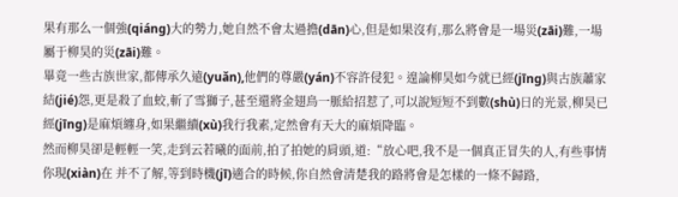果有那么一個強(qiáng)大的勢力,她自然不會太過擔(dān)心,但是如果沒有,那么將會是一場災(zāi)難,一場屬于柳昊的災(zāi)難。
畢竟一些古族世家,都傳承久遠(yuǎn),他們的尊嚴(yán)不容許侵犯。遑論柳昊如今就已經(jīng)與古族蕭家結(jié)怨,更是殺了血蛟,斬了雪獅子,甚至還將金翅鳥一脈給招惹了,可以說短短不到數(shù)日的光景,柳昊已經(jīng)是麻煩纏身,如果繼續(xù)我行我素,定然會有天大的麻煩降臨。
然而柳昊卻是輕輕一笑,走到云若曦的面前,拍了拍她的肩頭,道:“放心吧,我不是一個真正冒失的人,有些事情你現(xiàn)在 并不了解,等到時機(jī)適合的時候,你自然會清楚我的路將會是怎樣的一條不歸路,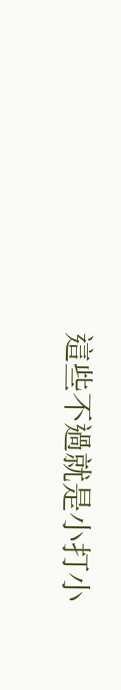這些不過就是小打小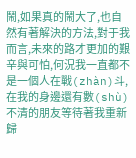鬧,如果真的鬧大了,也自然有著解決的方法,對于我而言,未來的路才更加的艱辛與可怕,何況我一直都不是一個人在戰(zhàn)斗,在我的身邊還有數(shù)不清的朋友等待著我重新歸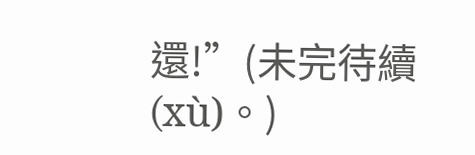還!”(未完待續(xù)。)